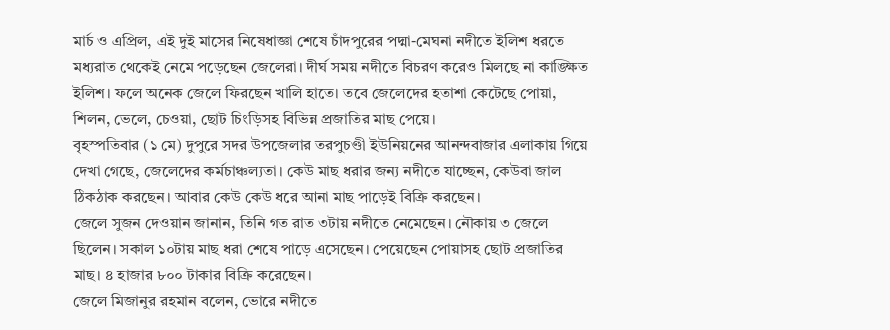মার্চ ও এপ্রিল, এই দুই মাসের নিষেধাজ্ঞা শেষে চাঁদপুরের পদ্মা-মেঘনা নদীতে ইলিশ ধরতে মধ্যরাত থেকেই নেমে পড়েছেন জেলেরা। দীর্ঘ সময় নদীতে বিচরণ করেও মিলছে না কাঙ্ক্ষিত ইলিশ। ফলে অনেক জেলে ফিরছেন খালি হাতে। তবে জেলেদের হতাশা কেটেছে পোয়া, শিলন, ভেলে, চেওয়া, ছোট চিংড়িসহ বিভিন্ন প্রজাতির মাছ পেয়ে।
বৃহস্পতিবার (১ মে) দুপুরে সদর উপজেলার তরপুচণ্ডী ইউনিয়নের আনন্দবাজার এলাকায় গিয়ে দেখা গেছে, জেলেদের কর্মচাঞ্চল্যতা। কেউ মাছ ধরার জন্য নদীতে যাচ্ছেন, কেউবা জাল ঠিকঠাক করছেন। আবার কেউ কেউ ধরে আনা মাছ পাড়েই বিক্রি করছেন।
জেলে সুজন দেওয়ান জানান, তিনি গত রাত ৩টায় নদীতে নেমেছেন। নৌকায় ৩ জেলে ছিলেন। সকাল ১০টায় মাছ ধরা শেষে পাড়ে এসেছেন। পেয়েছেন পোয়াসহ ছোট প্রজাতির মাছ। ৪ হাজার ৮০০ টাকার বিক্রি করেছেন।
জেলে মিজানুর রহমান বলেন, ভোরে নদীতে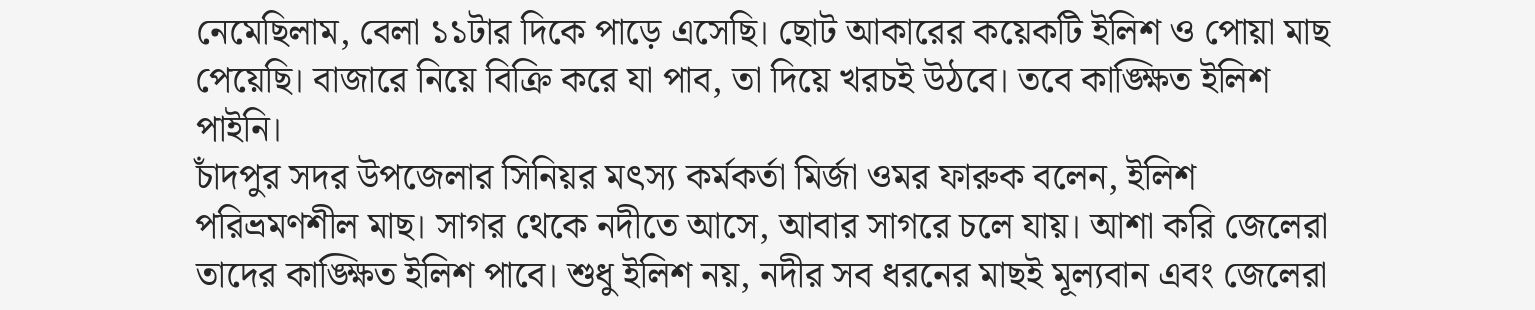নেমেছিলাম, বেলা ১১টার দিকে পাড়ে এসেছি। ছোট আকারের কয়েকটি ইলিশ ও পোয়া মাছ পেয়েছি। বাজারে নিয়ে বিক্রি করে যা পাব, তা দিয়ে খরচই উঠবে। তবে কাঙ্ক্ষিত ইলিশ পাইনি।
চাঁদপুর সদর উপজেলার সিনিয়র মৎস্য কর্মকর্তা মির্জা ওমর ফারুক বলেন, ইলিশ পরিভ্রমণশীল মাছ। সাগর থেকে নদীতে আসে, আবার সাগরে চলে যায়। আশা করি জেলেরা তাদের কাঙ্ক্ষিত ইলিশ পাবে। শুধু ইলিশ নয়, নদীর সব ধরনের মাছই মূল্যবান এবং জেলেরা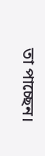তা পাচ্ছেন।